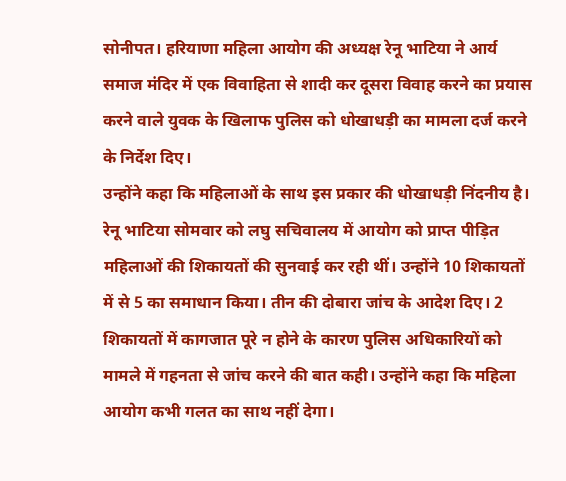सोनीपत। हरियाणा महिला आयोग की अध्यक्ष रेनू भाटिया ने आर्य समाज मंदिर में एक विवाहिता से शादी कर दूसरा विवाह करने का प्रयास करने वाले युवक के खिलाफ पुलिस को धोखाधड़ी का मामला दर्ज करने के निर्देश दिए।
उन्होंने कहा कि महिलाओं के साथ इस प्रकार की धोखाधड़ी निंदनीय है। रेनू भाटिया सोमवार को लघु सचिवालय में आयोग को प्राप्त पीड़ित महिलाओं की शिकायतों की सुनवाई कर रही थीं। उन्होंने 10 शिकायतों में से 5 का समाधान किया। तीन की दोबारा जांच के आदेश दिए। 2 शिकायतों में कागजात पूरे न होने के कारण पुलिस अधिकारियों को मामले में गहनता से जांच करने की बात कही। उन्होंने कहा कि महिला आयोग कभी गलत का साथ नहीं देगा।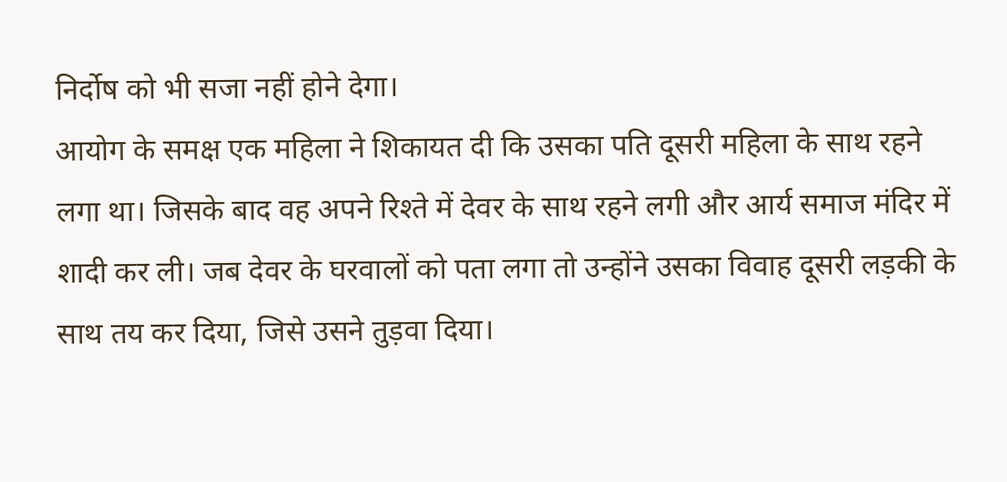निर्दोष को भी सजा नहीं होने देगा।
आयोग के समक्ष एक महिला ने शिकायत दी कि उसका पति दूसरी महिला के साथ रहने लगा था। जिसके बाद वह अपने रिश्ते में देवर के साथ रहने लगी और आर्य समाज मंदिर में शादी कर ली। जब देवर के घरवालों को पता लगा तो उन्होंने उसका विवाह दूसरी लड़की के साथ तय कर दिया, जिसे उसने तुड़वा दिया।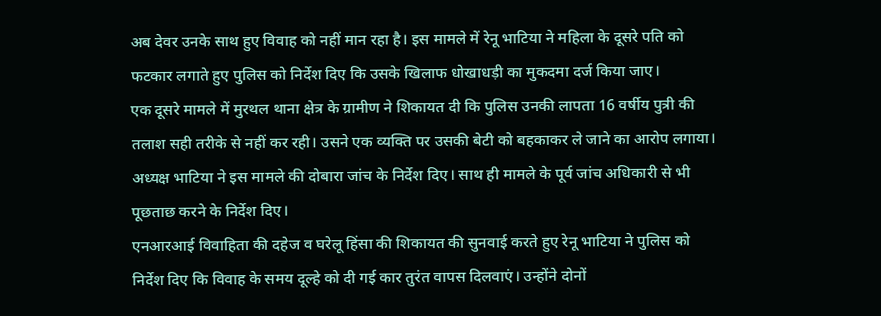अब देवर उनके साथ हुए विवाह को नहीं मान रहा है। इस मामले में रेनू भाटिया ने महिला के दूसरे पति को फटकार लगाते हुए पुलिस को निर्देश दिए कि उसके खिलाफ धोखाधड़ी का मुकदमा दर्ज किया जाए।
एक दूसरे मामले में मुरथल थाना क्षेत्र के ग्रामीण ने शिकायत दी कि पुलिस उनकी लापता 16 वर्षीय पुत्री की तलाश सही तरीके से नहीं कर रही। उसने एक व्यक्ति पर उसकी बेटी को बहकाकर ले जाने का आरोप लगाया। अध्यक्ष भाटिया ने इस मामले की दोबारा जांच के निर्देश दिए। साथ ही मामले के पूर्व जांच अधिकारी से भी पूछताछ करने के निर्देश दिए।
एनआरआई विवाहिता की दहेज व घरेलू हिंसा की शिकायत की सुनवाई करते हुए रेनू भाटिया ने पुलिस को निर्देश दिए कि विवाह के समय दूल्हे को दी गई कार तुरंत वापस दिलवाएं। उन्होंने दोनों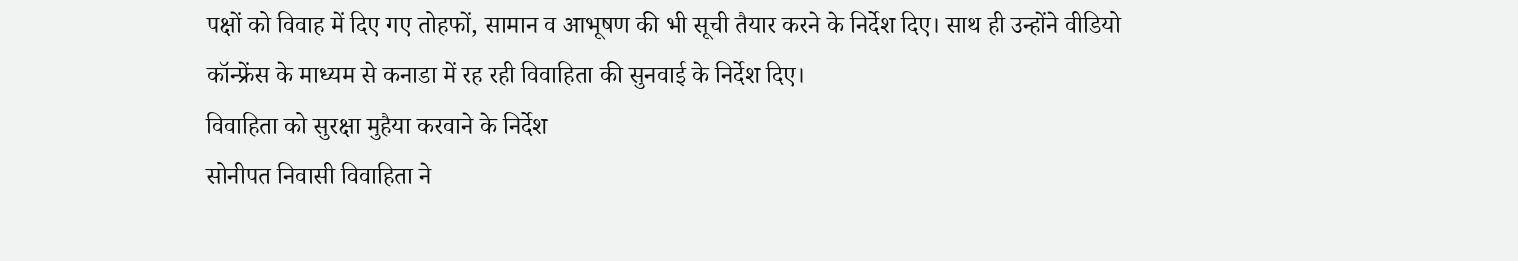पक्षों को विवाह में दिए गए तोहफों, सामान व आभूषण की भी सूची तैयार करने के निर्देश दिए। साथ ही उन्होंने वीडियो कॉन्फ्रेंस के माध्यम से कनाडा में रह रही विवाहिता की सुनवाई के निर्देश दिए।
विवाहिता को सुरक्षा मुहैया करवाने के निर्देश
सोनीपत निवासी विवाहिता ने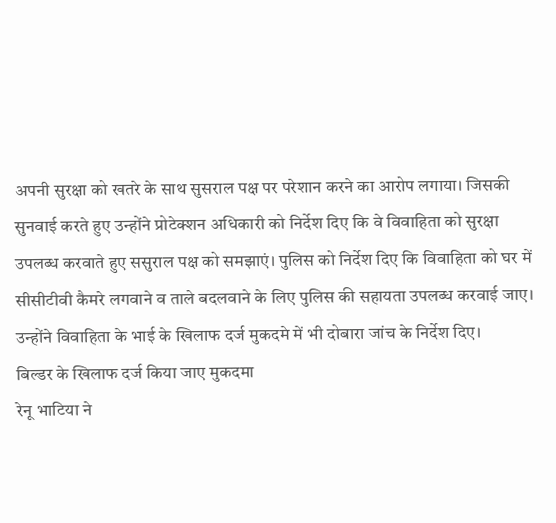अपनी सुरक्षा को खतरे के साथ सुसराल पक्ष पर परेशान करने का आरोप लगाया। जिसकी सुनवाई करते हुए उन्होंने प्रोटेक्शन अधिकारी को निर्देश दिए कि वे विवाहिता को सुरक्षा उपलब्ध करवाते हुए ससुराल पक्ष को समझाएं। पुलिस को निर्देश दिए कि विवाहिता को घर में सीसीटीवी कैमरे लगवाने व ताले बदलवाने के लिए पुलिस की सहायता उपलब्ध करवाई जाए। उन्होंने विवाहिता के भाई के खिलाफ दर्ज मुकदमे में भी दोबारा जांच के निर्देश दिए।
बिल्डर के खिलाफ दर्ज किया जाए मुकदमा
रेनू भाटिया ने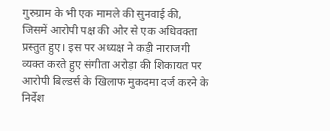गुरुग्राम के भी एक मामले की सुनवाई की, जिसमें आरोपी पक्ष की ओर से एक अधिवक्ता प्रस्तुत हुए। इस पर अध्यक्ष ने कड़ी नाराजगी व्यक्त करते हुए संगीता अरोड़ा की शिकायत पर आरोपी बिल्डर्स के खिलाफ मुकदमा दर्ज करने के निर्देश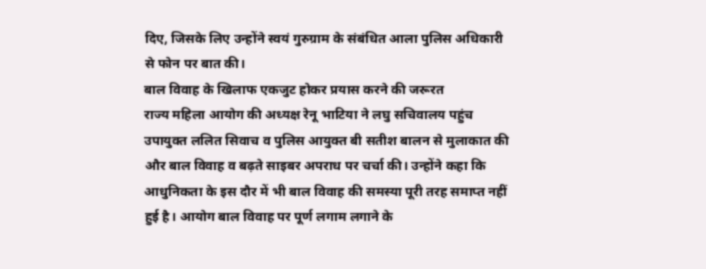दिए, जिसके लिए उन्होंने स्वयं गुरुग्राम के संबंधित आला पुलिस अधिकारी से फोन पर बात की।
बाल विवाह के खिलाफ एकजुट होकर प्रयास करने की जरूरत
राज्य महिला आयोग की अध्यक्ष रेनू भाटिया ने लघु सचिवालय पहुंच उपायुक्त ललित सिवाच व पुलिस आयुक्त बी सतीश बालन से मुलाकात की और बाल विवाह व बढ़ते साइबर अपराध पर चर्चा की। उन्होंने कहा कि आधुनिकता के इस दौर में भी बाल विवाह की समस्या पूरी तरह समाप्त नहीं हुई है। आयोग बाल विवाह पर पूर्ण लगाम लगाने के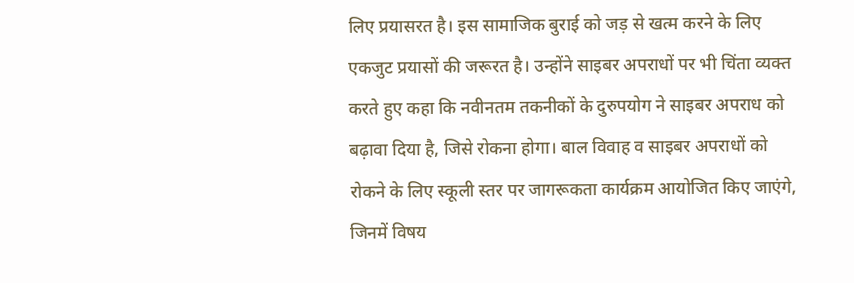लिए प्रयासरत है। इस सामाजिक बुराई को जड़ से खत्म करने के लिए एकजुट प्रयासों की जरूरत है। उन्होंने साइबर अपराधों पर भी चिंता व्यक्त करते हुए कहा कि नवीनतम तकनीकों के दुरुपयोग ने साइबर अपराध को बढ़ावा दिया है, जिसे रोकना होगा। बाल विवाह व साइबर अपराधों को रोकने के लिए स्कूली स्तर पर जागरूकता कार्यक्रम आयोजित किए जाएंगे, जिनमें विषय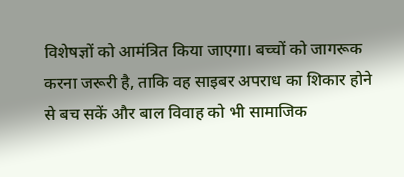विशेषज्ञों को आमंत्रित किया जाएगा। बच्चों को जागरूक करना जरूरी है, ताकि वह साइबर अपराध का शिकार होने से बच सकें और बाल विवाह को भी सामाजिक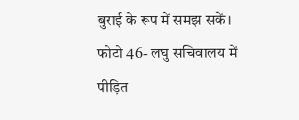बुराई के रूप में समझ सकें।
फोटो 46- लघु सचिवालय में पीड़ित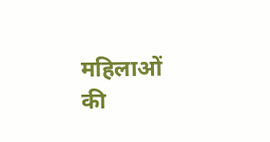महिलाओं की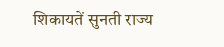शिकायतें सुनती राज्य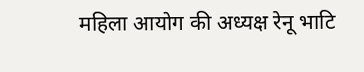महिला आयोग की अध्यक्ष रेनू भाटि